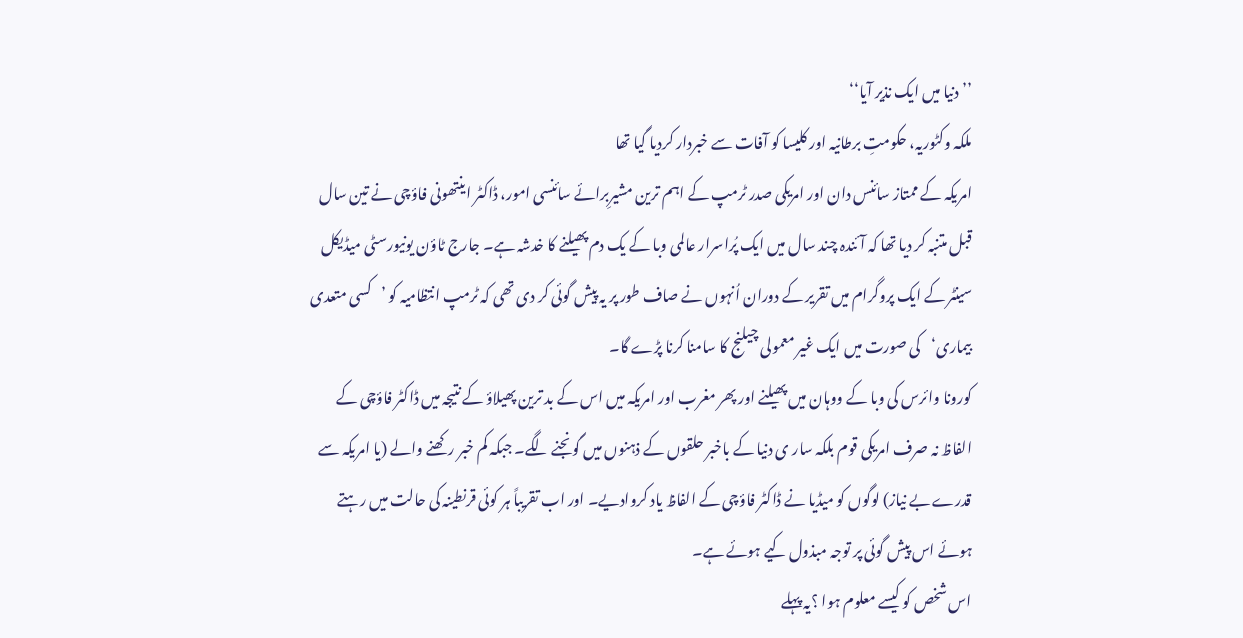’’دنیا میں ایک نذیر آیا‘‘
ملکہ وکٹوریہ، حکومتِ برطانیہ اور کلیسا کو آفات سے خبردار کردیا گیا تھا
امریکہ کے ممتاز سائنس دان اور امریکی صدر ٹرمپ کے اہم ترین مشیرِبرائے سائنسی امور، ڈاکٹر اینتھونی فاؤچی نے تین سال قبل متنبہ کر دیا تھا کہ آئندہ چند سال میں ایک پُراسرار عالمی وبا کے یک دم پھیلنے کا خدشہ ہے۔ جارج ٹاؤن یونیورسٹی میڈیکل سینٹر کے ایک پروگرام میں تقریر کے دوران اُنہوں نے صاف طور پر یہ پیش گوئی کر دی تھی کہ ٹرمپ انتظامیہ کو ’کسی متعدی بیماری‘کی صورت میں ایک غیر معمولی چیلنج کا سامنا کرنا پڑے گا۔
کورونا وائرس کی وبا کے ووہان میں پھیلنے اور پھر مغرب اور امریکہ میں اس کے بد ترین پھیلاؤ کے نتیجہ میں ڈاکٹر فاؤچی کے الفاظ نہ صرف امریکی قوم بلکہ سار ی دنیا کے باخبر حلقوں کے ذہنوں میں گونجنے لگے۔ جبکہ کم خبر رکھنے والے (یا امریکہ سے قدرے بے نیاز) لوگوں کو میڈیا نے ڈاکٹر فاؤچی کے الفاظ یاد کروادیے۔ اور اب تقریباً ہر کوئی قرنطینہ کی حالت میں رہتے ہوئے اس پیش گوئی پر توجہ مبذول کیے ہوئے ہے۔
اس شخص کو کیسے معلوم ہوا ؟یہ پہلے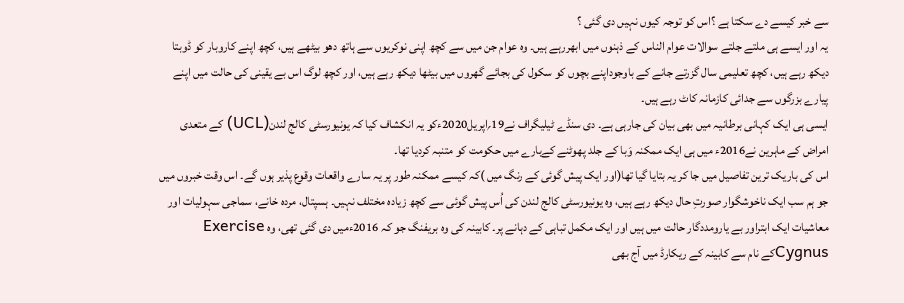سے خبر کیسے دے سکتا ہے ؟اس کو توجہ کیوں نہیں دی گئی ؟
یہ اور ایسے ہی ملتے جلتے سوالات عوام الناس کے ذہنوں میں ابھررہے ہیں۔ وہ عوام جن میں سے کچھ اپنی نوکریوں سے ہاتھ دھو بیٹھے ہیں، کچھ اپنے کاروبار کو ڈوبتا دیکھ رہے ہیں، کچھ تعلیمی سال گزرتے جانے کے باوجوداپنے بچوں کو سکول کی بجائے گھروں میں بیٹھا دیکھ رہے ہیں، اور کچھ لوگ اس بے یقینی کی حالت میں اپنے پیارے بزرگوں سے جدائی کازمانہ کاٹ رہے ہیں۔
ایسی ہی ایک کہانی برطانیہ میں بھی بیان کی جارہی ہے۔ دی سنڈے ٹیلیگراف نے19؍اپریل2020ءکو یہ انکشاف کیا کہ یونیورسٹی کالج لندن(UCL) کے متعدی امراض کے ماہرین نے2016ء میں ہی ایک ممکنہ وَبا کے جلد پھوٹنے کےبارے میں حکومت کو متنبہ کردیا تھا۔
اس کی باریک ترین تفاصیل میں جا کر یہ بتایا گیا تھا(اور ایک پیش گوئی کے رنگ میں )کہ کیسے ممکنہ طور پر یہ سارے واقعات وقوع پذیر ہوں گے۔ اس وقت خبروں میں جو ہم سب ایک ناخوشگوار صورتِ حال دیکھ رہے ہیں، وہ یونیورسٹی کالج لندن کی اُس پیش گوئی سے کچھ زیادہ مختلف نہیں۔ ہسپتال، مردہ خانے، سماجی سہولیات اور معاشیات ایک ابتراور بے یارومددگار حالت میں ہیں اور ایک مکمل تباہی کے دہانے پر۔ کابینہ کی وہ بریفنگ جو کہ 2016ءمیں دی گئی تھی، وہ Exercise Cygnusکے نام سے کابینہ کے ریکارڈ میں آج بھی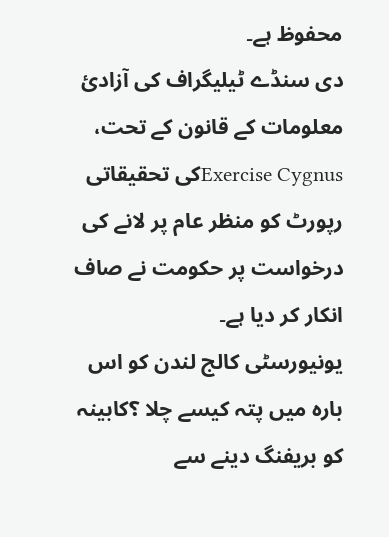محفوظ ہے۔
دی سنڈے ٹیلیگراف کی آزادیٔ معلومات کے قانون کے تحت، Exercise Cygnusکی تحقیقاتی رپورٹ کو منظر عام پر لانے کی درخواست پر حکومت نے صاف انکار کر دیا ہے۔
یونیورسٹی کالج لندن کو اس بارہ میں پتہ کیسے چلا ؟کابینہ کو بریفنگ دینے سے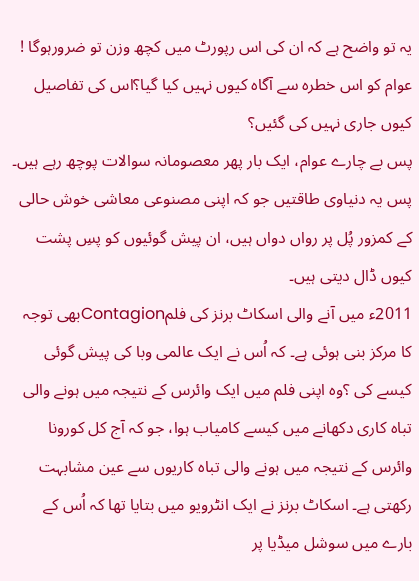یہ تو واضح ہے کہ ان کی اس رپورٹ میں کچھ وزن تو ضرورہوگا ! عوام کو اس خطرہ سے آگاہ کیوں نہیں کیا گیا؟اس کی تفاصیل کیوں جاری نہیں کی گئیں؟
پس بے چارے عوام، ایک بار پھر معصومانہ سوالات پوچھ رہے ہیں۔
پس یہ دنیاوی طاقتیں جو کہ اپنی مصنوعی معاشی خوش حالی کے کمزور پُل پر رواں دواں ہیں، ان پیش گوئیوں کو پسِ پشت کیوں ڈال دیتی ہیں۔
2011ء میں آنے والی اسکاٹ برنز کی فلمContagionبھی توجہ کا مرکز بنی ہوئی ہے۔ کہ اُس نے ایک عالمی وبا کی پیش گوئی کیسے کی ؟وہ اپنی فلم میں ایک وائرس کے نتیجہ میں ہونے والی تباہ کاری دکھانے میں کیسے کامیاب ہوا، جو کہ آج کل کورونا وائرس کے نتیجہ میں ہونے والی تباہ کاریوں سے عین مشابہت رکھتی ہے۔ اسکاٹ برنز نے ایک انٹرویو میں بتایا تھا کہ اُس کے بارے میں سوشل میڈیا پر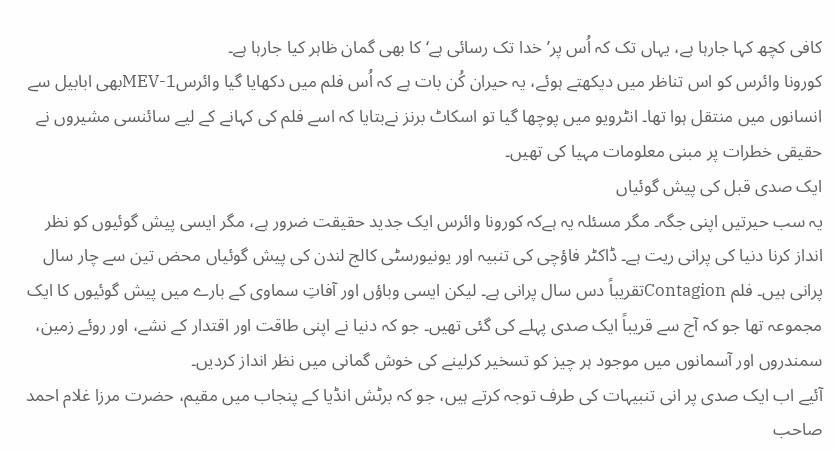کافی کچھ کہا جارہا ہے، یہاں تک کہ اُس پر’خدا تک رسائی ہے‘ کا بھی گمان ظاہر کیا جارہا ہے۔
کورونا وائرس کو اس تناظر میں دیکھتے ہوئے، یہ حیران کُن بات ہے کہ اُس فلم میں دکھایا گیا وائرسMEV-1بھی ابابیل سے انسانوں میں منتقل ہوا تھا۔ انٹرویو میں پوچھا گیا تو اسکاٹ برنز نےبتایا کہ اسے فلم کی کہانے کے لیے سائنسی مشیروں نے حقیقی خطرات پر مبنی معلومات مہیا کی تھیں۔
ایک صدی قبل کی پیش گوئیاں
یہ سب حیرتیں اپنی جگہ۔ مگر مسئلہ یہ ہےکہ کورونا وائرس ایک جدید حقیقت ضرور ہے، مگر ایسی پیش گوئیوں کو نظر انداز کرنا دنیا کی پرانی ریت ہے۔ ڈاکٹر فاؤچی کی تنبیہ اور یونیورسٹی کالج لندن کی پیش گوئیاں محض تین سے چار سال پرانی ہیں۔ فلم Contagionتقریباً دس سال پرانی ہے۔ لیکن ایسی وباؤں اور آفاتِ سماوی کے بارے میں پیش گوئیوں کا ایک مجموعہ تھا جو کہ آج سے قریباً ایک صدی پہلے کی گئی تھیں۔ جو کہ دنیا نے اپنی طاقت اور اقتدار کے نشے، اور روئے زمین، سمندروں اور آسمانوں میں موجود ہر چیز کو تسخیر کرلینے کی خوش گمانی میں نظر انداز کردیں۔
آئیے اب ایک صدی پر انی تنبیہات کی طرف توجہ کرتے ہیں، جو کہ برٹش انڈیا کے پنجاب میں مقیم، حضرت مرزا غلام احمد صاحب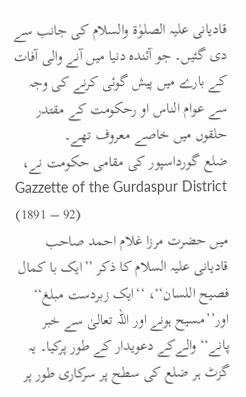قادیانی علیہ الصلوٰۃ والسلام کی جانب سے دی گئیں۔ جو آئندہ دنیا میں آنے والی آفات کے بارے میں پیش گوئی کرنے کی وجہ سے عوام الناس او رحکومت کے مقتدر حلقوں میں خاصے معروف تھے۔
ضلع گورداسپور کی مقامی حکومت نے،
Gazzette of the Gurdaspur District (1891 – 92)
میں حضرت مرزا غلام احمد صاحب قادیانی علیہ السلام کا ذکر ’’ایک با کمال فصیح اللسان‘‘، ‘‘ایک زبردست مبلغ‘‘ اور’’مسیح ہونے اور اللہ تعالیٰ سے خبر پانے‘‘ والےکے دعویدار کے طور پرکیا۔ یہ گزٹ ہر ضلع کی سطح پر سرکاری طور پر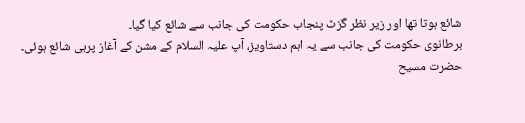شائع ہوتا تھا اور زیر نظر گزٹ پنجاب حکومت کی جانب سے شائع کیا گیا۔
برطانوی حکومت کی جانب سے یہ اہم دستاویز، آپ علیہ السلام کے مشن کے آغاز پرہی شائع ہوئی۔ حضرت مسیح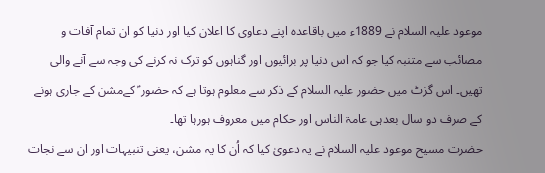موعود علیہ السلام نے 1889ء میں باقاعدہ اپنے دعاوی کا اعلان کیا اور دنیا کو ان تمام آفات و مصائب سے متنبہ کیا جو کہ اس دنیا پر برائیوں اور گناہوں کو ترک نہ کرنے کی وجہ سے آنے والی تھیں۔ اس گزٹ میں حضور علیہ السلام کے ذکر سے معلوم ہوتا ہے کہ حضور ؑ کےمشن کے جاری ہونے کے صرف دو سال بعدہی عامۃ الناس اور حکام میں معروف ہورہا تھا۔
حضرت مسیح موعود علیہ السلام نے یہ دعویٰ کیا کہ اُن کا یہ مشن، یعنی تنبیہات اور ان سے نجات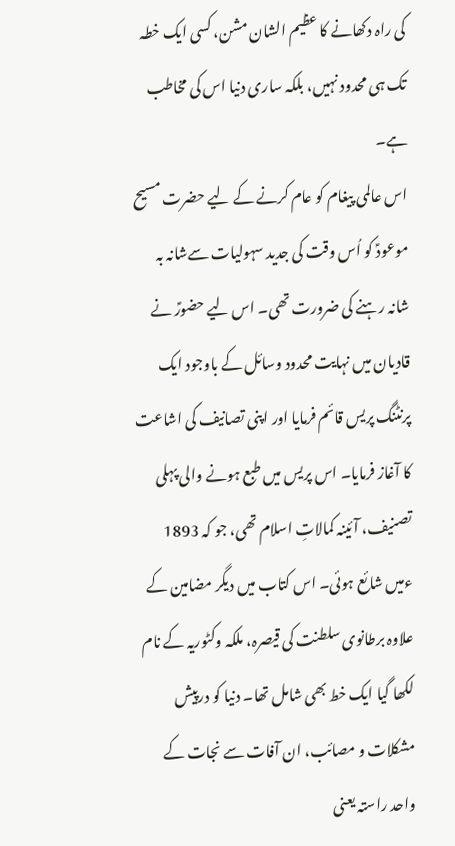کی راہ دکھانے کا عظیم الشان مشن، کسی ایک خطہ تک ہی محدود نہیں، بلکہ ساری دنیا اس کی مخاطب ہے۔
اس عالمی پیغام کو عام کرنے کے لیے حضرت مسیح موعودؑ کو اُس وقت کی جدید سہولیات سےشانہ بہ شانہ رہنے کی ضرورت تھی۔ اس لیے حضورؑ نے قادیان میں نہایت محدود وسائل کے باوجود ایک پرنٹنگ پریس قائم فرمایا اور اپنی تصانیف کی اشاعت کا آغاز فرمایا۔ اس پریس میں طبع ہونے والی پہلی تصنیف، آئینہ کمالاتِ اسلام تھی، جو کہ 1893 ءمیں شائع ہوئی۔ اس کتاب میں دیگر مضامین کے علاوہ برطانوی سلطنت کی قیصرہ، ملکہ وکٹوریہ کے نام لکھا گیا ایک خط بھی شامل تھا۔ دنیا کو درپیش مشکلات و مصائب، ان آفات سے نجات کے واحد راستہ یعنی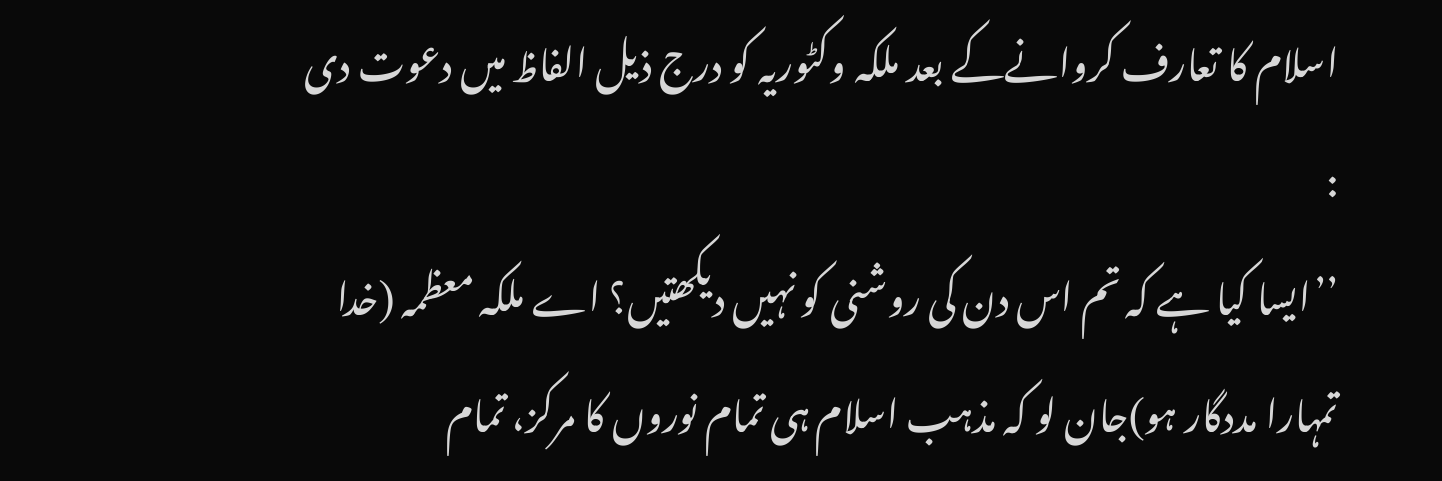اسلام کا تعارف کروانےکے بعد ملکہ وکٹوریہ کو درج ذیل الفاظ میں دعوت دی :
’’ایسا کیا ہے کہ تم اس دن کی روشنی کو نہیں دیکھتیں؟ اے ملکہ معظمہ (خدا تمہارا مددگار ہو)جان لو کہ مذہب اسلام ہی تمام نوروں کا مرکز، تمام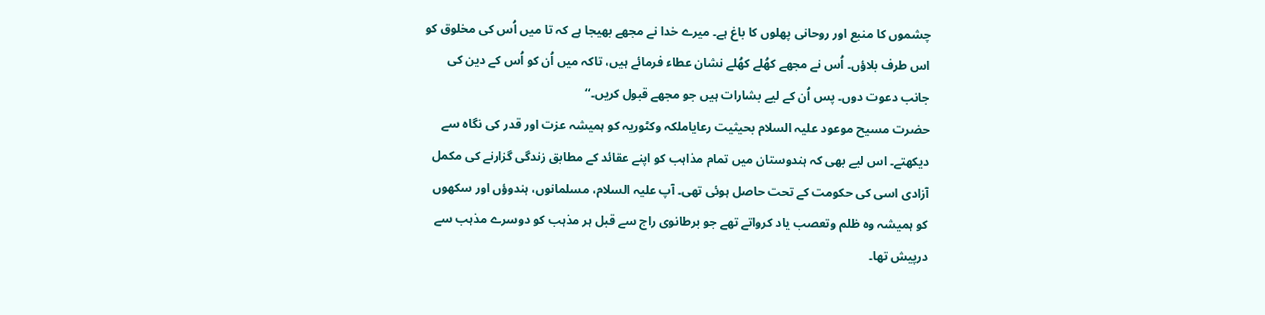چشموں کا منبع اور روحانی پھلوں کا باغ ہے۔ میرے خدا نے مجھے بھیجا ہے کہ تا میں اُس کی مخلوق کو اس طرف بلاؤں۔ اُس نے مجھے کھُلے کھُلے نشان عطاء فرمائے ہیں، تاکہ میں اُن کو اُس کے دین کی جانب دعوت دوں۔ پس اُن کے لیے بشارات ہیں جو مجھے قبول کریں۔‘‘
حضرت مسیح موعود علیہ السلام بحیثیت رعایاملکہ وکٹوریہ کو ہمیشہ عزت اور قدر کی نگاہ سے دیکھتے۔ اس لیے بھی کہ ہندوستان میں تمام مذاہب کو اپنے عقائد کے مطابق زندگی گزارنے کی مکمل آزادی اسی کی حکومت کے تحت حاصل ہوئی تھی۔ آپ علیہ السلام، مسلمانوں، ہندوؤں اور سکھوں کو ہمیشہ وہ ظلم وتعصب یاد کرواتے تھے جو برطانوی راج سے قبل ہر مذہب کو دوسرے مذہب سے درپیش تھا۔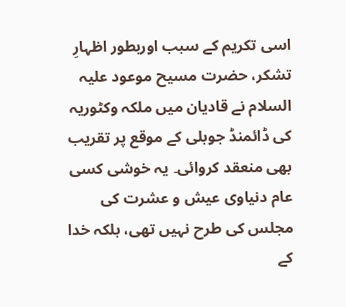اسی تکریم کے سبب اوربطور اظہارِ تشکر، حضرت مسیح موعود علیہ السلام نے قادیان میں ملکہ وکٹوریہ کی ڈائمنڈ جوبلی کے موقع پر تقریب بھی منعقد کروائی۔ یہ خوشی کسی عام دنیاوی عیش و عشرت کی مجلس کی طرح نہیں تھی، بلکہ خدا کے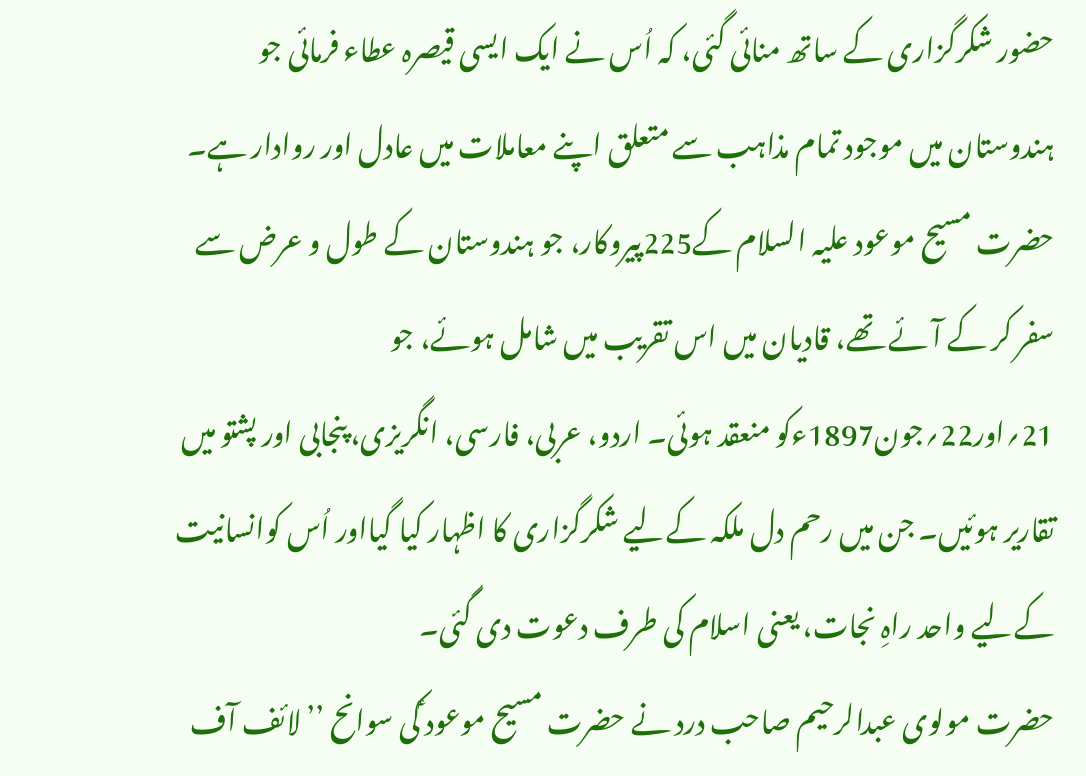حضور شکرگزاری کے ساتھ منائی گئی، کہ اُس نے ایک ایسی قیصرہ عطاء فرمائی جو ہندوستان میں موجود تمام مذاہب سے متعلق اپنے معاملات میں عادل اور روادار ہے۔
حضرت مسیح موعود علیہ السلام کے225پیروکار، جو ہندوستان کے طول و عرض سے سفر کر کے آئے تھے، قادیان میں اس تقریب میں شامل ہوئے، جو 21؍اور22؍جون1897ءکو منعقد ہوئی۔ اردو، عربی، فارسی، انگریزی، پنجابی اور پشتو میں تقاریر ہوئیں۔ جن میں رحم دل ملکہ کےلیے شکرگزاری کا اظہار کیا گیااور اُس کوانسانیت کےلیے واحد راہِ نجات، یعنی اسلام کی طرف دعوت دی گئی۔
حضرت مولوی عبدالرحیم صاحب درد نے حضرت مسیح موعود ؑکی سوانح ’’لائف آف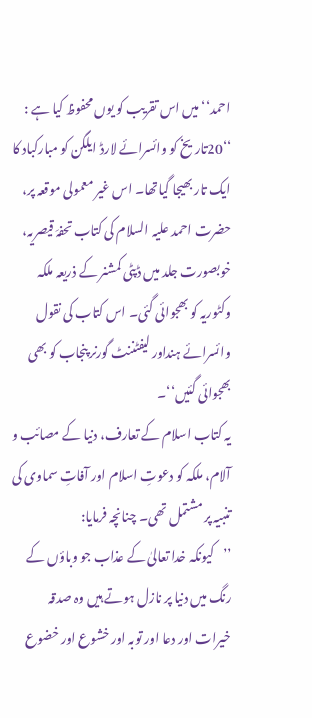احمد‘‘ میں اس تقریب کو یوں محفوظ کیا ہے :
‘‘20تاریخ کو وائسرائے لارڈ ایلگن کو مبارکباد کا ایک تار بھیجا گیاتھا۔ اس غیر معمولی موقعہ پر، حضرت احمد علیہ السلام کی کتاب تحفہَ قیصریہ، خوبصورت جلد میں ڈپٹی کمشنر کے ذریعہ ملکہ وکٹوریہ کو بھجوائی گئی۔ اس کتاب کی نقول وائسرائے ہنداور لیفٹننٹ گورنر پنجاب کو بھی بھجوائی گئیں‘‘۔
یہ کتاب اسلام کے تعارف، دنیا کے مصائب و آلام، ملکہ کو دعوتِ اسلام اور آفاتِ سماوی کی تنبیہ پر مشتمل تھی۔ چنانچہ فرمایا:
’’کیونکہ خدا تعالیٰ کے عذاب جو وباؤں کے رنگ میں دنیا پر نازل ہوتے ہیں وہ صدقہ خیرات اور دعا اور توبہ اور خشوع اور خضوع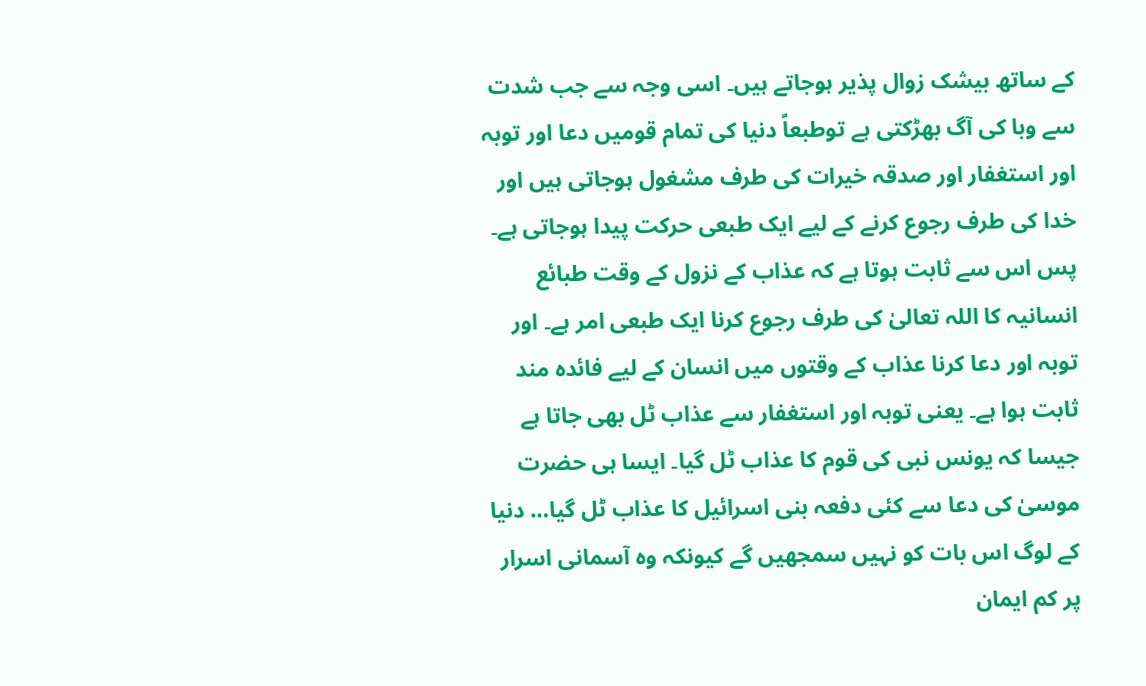کے ساتھ بیشک زوال پذیر ہوجاتے ہیں۔ اسی وجہ سے جب شدت سے وبا کی آگ بھڑکتی ہے توطبعاً دنیا کی تمام قومیں دعا اور توبہ اور استغفار اور صدقہ خیرات کی طرف مشغول ہوجاتی ہیں اور خدا کی طرف رجوع کرنے کے لیے ایک طبعی حرکت پیدا ہوجاتی ہے۔ پس اس سے ثابت ہوتا ہے کہ عذاب کے نزول کے وقت طبائع انسانیہ کا اللہ تعالیٰ کی طرف رجوع کرنا ایک طبعی امر ہے۔ اور توبہ اور دعا کرنا عذاب کے وقتوں میں انسان کے لیے فائدہ مند ثابت ہوا ہے۔ یعنی توبہ اور استغفار سے عذاب ٹل بھی جاتا ہے جیسا کہ یونس نبی کی قوم کا عذاب ٹل گیا۔ ایسا ہی حضرت موسیٰ کی دعا سے کئی دفعہ بنی اسرائیل کا عذاب ٹل گیا… دنیا کے لوگ اس بات کو نہیں سمجھیں گے کیونکہ وہ آسمانی اسرار پر کم ایمان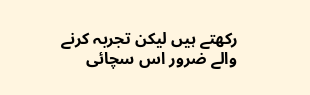رکھتے ہیں لیکن تجربہ کرنے والے ضرور اس سچائی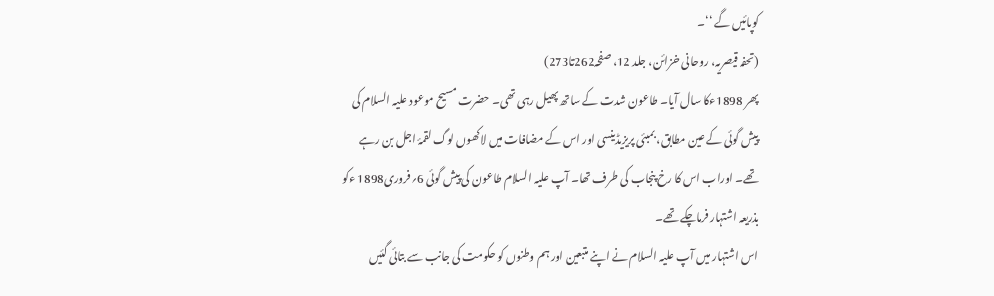کوپائیں گے ‘‘۔
(تحفہ قیصریہ، روحانی خزائن، جلد 12، صفحہ262تا273)
پھر 1898ءکا سال آیا۔ طاعون شدت کے ساتھ پھیل رہی تھی۔ حضرت مسیح موعود علیہ السلام کی پیش گوئی کے عین مطابق، بمبئی پریزیڈینسی اور اس کے مضافات میں لاکھوں لوگ لقمۂ اجل بن رہے تھے۔ اوراب اس کا رخ پنجاب کی طرف تھا۔ آپ علیہ السلام طاعون کی پیش گوئی 6؍فروری1898 ءکو بذریعہ اشتہار فرماچکے تھے۔
اس اشتہار میں آپ علیہ السلام نے اپنے متبعین اور ہم وطنوں کو حکومت کی جانب سے بتائی گئیں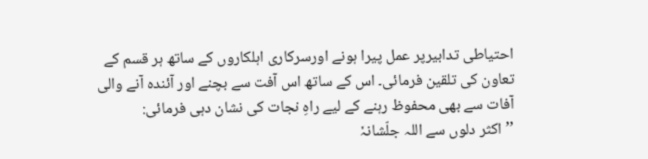احتیاطی تدابیرپر عمل پیرا ہونے اورسرکاری اہلکاروں کے ساتھ ہر قسم کے تعاون کی تلقین فرمائی۔ اس کے ساتھ اس آفت سے بچنے اور آئندہ آنے والی آفات سے بھی محفوظ رہنے کے لیے راہِ نجات کی نشان دہی فرمائی:
’’اکثر دلوں سے اللہ جلّشانہٗ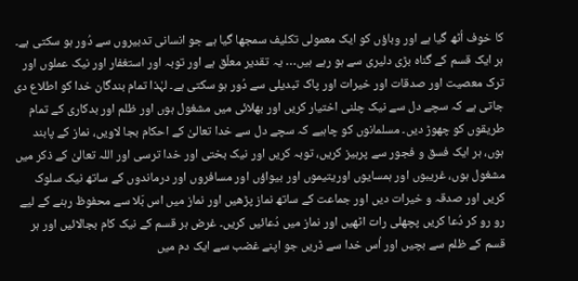کا خوف اُٹھ گیا ہے اور وباؤں کو ایک معمولی تکلیف سمجھا گیا ہے جو انسانی تدبیروں سے دُور ہو سکتی ہے۔ ہر ایک قسم کے گناہ بڑی دلیری سے ہو رہے ہیں… یہ تقدیر معلّق ہے اور توبہ اور استغفار اور نیک عملوں اور ترک معصیت اور صدقات اور خیرات اور پاک تبدیلی سے دُور ہو سکتی ہے۔ لہٰذا تمام بندگان خدا کو اطلاع دی جاتی ہے کہ سچے دل سے نیک چلنی اختیار کریں اور بھلائی میں مشغول ہوں اور ظلم اور بدکاری کے تمام طریقوں کو چھوڑ دیں۔ مسلمانوں کو چاہیے کہ سچے دل سے خدا تعالیٰ کے احکام بجا لاویں، نماز کے پابند ہوں، ہر ایک فسق و فجور سے پرہیز کریں، توبہ کریں اور نیک بختی اور خدا ترسی اور اللہ تعالیٰ کے ذکر میں مشغول ہوں، غریبوں اور ہمسایوں اوریتیموں اور بیواؤں اور مسافروں اور درماندوں کے ساتھ نیک سلوک کریں اور صدقہ و خیرات دیں اور جماعت کے ساتھ نماز پڑھیں اور نماز میں اس بَلا سے محفوظ رہنے کے لیے رو رو کر دُعا کریں پچھلی رات اٹھیں اور نماز میں دُعائیں کریں۔ غرض ہر قسم کے نیک کام بجالائیں اور ہر قسم کے ظلم سے بچیں اور اُس خدا سے ڈریں جو اپنے غضب سے ایک دم میں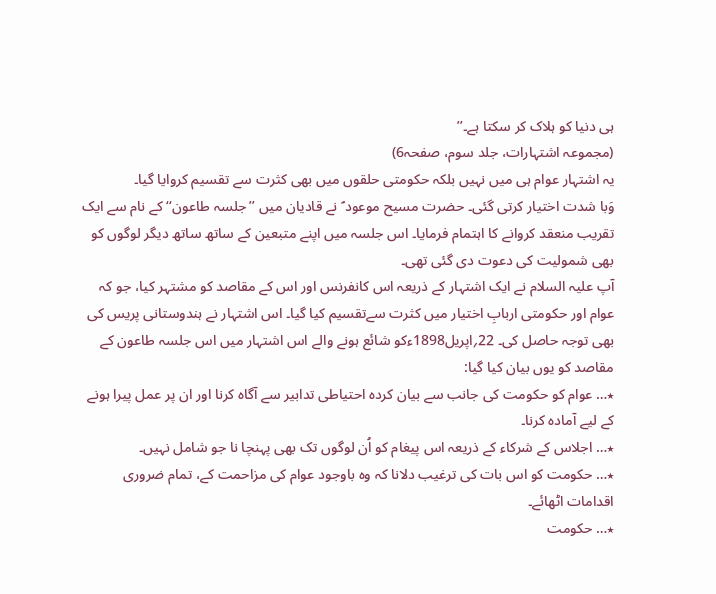ہی دنیا کو ہلاک کر سکتا ہے۔’’
(مجموعہ اشتہارات، جلد سوم، صفحہ6)
یہ اشتہار عوام ہی میں نہیں بلکہ حکومتی حلقوں میں بھی کثرت سے تقسیم کروایا گیا۔
وَبا شدت اختیار کرتی گئی۔ حضرت مسیح موعود ؑ نے قادیان میں ’’جلسہ طاعون‘‘ کے نام سے ایک تقریب منعقد کروانے کا اہتمام فرمایا۔ اس جلسہ میں اپنے متبعین کے ساتھ ساتھ دیگر لوگوں کو بھی شمولیت کی دعوت دی گئی تھی۔
آپ علیہ السلام نے ایک اشتہار کے ذریعہ اس کانفرنس اور اس کے مقاصد کو مشتہر کیا، جو کہ عوام اور حکومتی اربابِ اختیار میں کثرت سےتقسیم کیا گیا۔ اس اشتہار نے ہندوستانی پریس کی بھی توجہ حاصل کی۔ 22؍اپریل1898ءکو شائع ہونے والے اس اشتہار میں اس جلسہ طاعون کے مقاصد کو یوں بیان کیا گیا:
٭… عوام کو حکومت کی جانب سے بیان کردہ احتیاطی تدابیر سے آگاہ کرنا اور ان پر عمل پیرا ہونے کے لیے آمادہ کرنا۔
٭… اجلاس کے شرکاء کے ذریعہ اس پیغام کو اُن لوگوں تک بھی پہنچا نا جو شامل نہیں۔
٭… حکومت کو اس بات کی ترغیب دلانا کہ وہ باوجود عوام کی مزاحمت کے، تمام ضروری اقدامات اٹھائے۔
٭… حکومت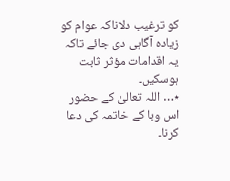کو ترغیب دلاناکہ عوام کو زیادہ آگاہی دی جائے تاکہ یہ اقدامات مؤثر ثابت ہوسکیں۔
٭… اللہ تعالیٰ کے حضور اس وبا کے خاتمہ کی دعا کرنا۔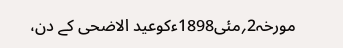مورخہ2؍مئی1898ءکوعید الاضحی کے دن،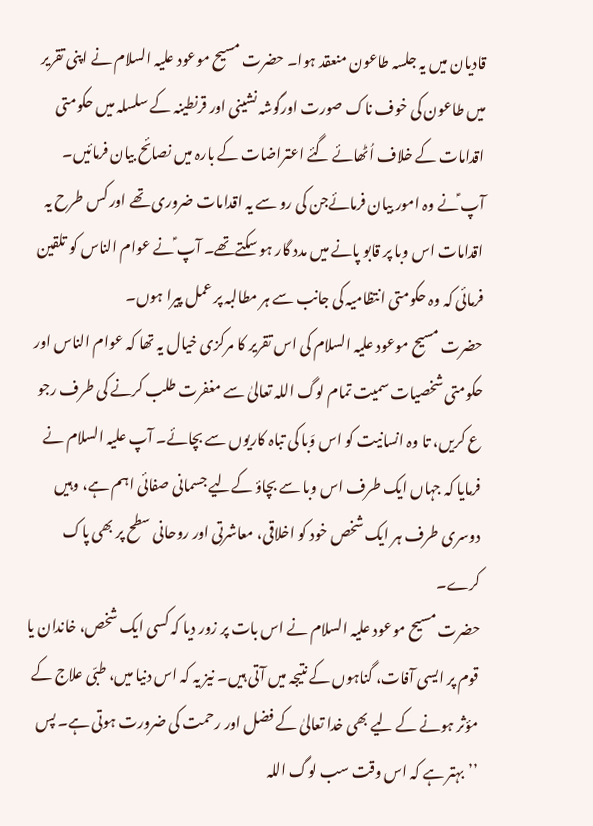قادیان میں یہ جلسہ طاعون منعقد ہوا۔ حضرت مسیح موعود علیہ السلام نے اپنی تقریر میں طاعون کی خوف ناک صورت اورگوشہ نشینی اور قرنطینہ کے سلسلہ میں حکومتی اقدامات کے خلاف اُٹھائے گئے اعتراضات کے بارہ میں نصائح بیان فرمائیں۔ آپ ؑنے وہ امور بیان فرمائےجن کی رو سے یہ اقدامات ضروری تھے اور کس طرح یہ اقدامات اس وبا پر قابو پانے میں مدد گار ہو سکتےتھے۔ آپ ؑنے عوام الناس کو تلقین فرمائی کہ وہ حکومتی انتظامیہ کی جانب سے ہر مطالبہ پر عمل پیرا ہوں۔
حضرت مسیح موعود علیہ السلام کی اس تقریر کا مرکزی خیال یہ تھا کہ عوام الناس اور حکومتی شخصیات سمیت تمام لوگ اللہ تعالیٰ سے مغفرت طلب کرنے کی طرف رجو ع کریں، تا وہ انسانیت کو اس وَبا کی تباہ کاریوں سے بچائے۔ آپ علیہ السلام نے فرمایا کہ جہاں ایک طرف اس وبا سے بچاؤ کےلیے جسمانی صفائی اہم ہے، وہیں دوسری طرف ہر ایک شخص خود کو اخلاقی، معاشرتی اور روحانی سطح پر بھی پاک کرے۔
حضرت مسیح موعود علیہ السلام نے اس بات پر زور دیا کہ کسی ایک شخص، خاندان یا قوم پر ایسی آفات، گناہوں کے نتیجہ میں آتی ہیں۔ نیز یہ کہ اس دنیا میں، طبّی علاج کے مؤثر ہونے کے لیے بھی خدا تعالیٰ کے فضل اور رحمت کی ضرورت ہوتی ہے۔ پس ’’بہتر ہے کہ اس وقت سب لوگ اللہ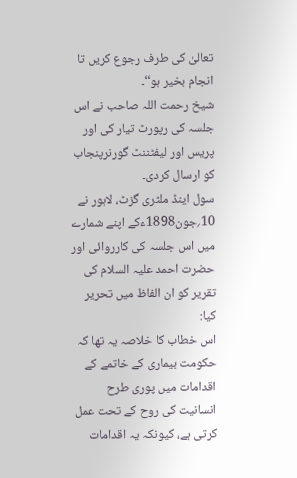تعالیٰ کی طرف رجوع کریں تا انجام بخیر ہو‘‘۔
شیخ رحمت اللہ صاحب نے اس جلسہ کی رپورٹ تیار کی اور پریس اور لیفٹننٹ گورنرپنجاب کو ارسال کردی۔
سول اینڈ ملٹری گزٹ، لاہور نے 10؍جون1898ءکے اپنے شمارے میں اس جلسہ کی کارروائی اور حضرت احمد علیہ السلام کی تقریر کو ان الفاظ میں تحریر کیا:
اس خطاب کا خلاصہ یہ تھا کہ حکومت بیماری کے خاتمے کے اقدامات میں پوری طرح انسانیت کی روح کے تحت عمل کرتی ہے، کیونکہ یہ اقدامات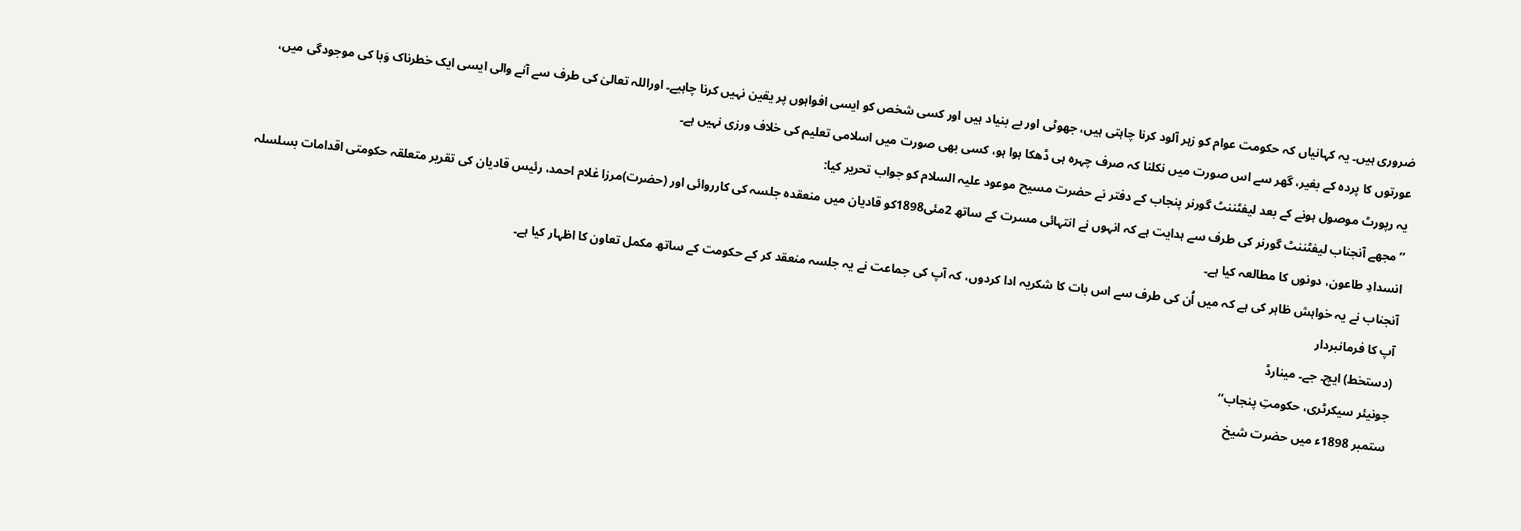ضروری ہیں۔ یہ کہانیاں کہ حکومت عوام کو زہر آلود کرنا چاہتی ہیں، جھوٹی اور بے بنیاد ہیں اور کسی شخص کو ایسی افواہوں پر یقین نہیں کرنا چاہیے۔ اوراللہ تعالیٰ کی طرف سے آنے والی ایسی ایک خطرناک وَبا کی موجودگی میں، عورتوں کا پردہ کے بغیر، گھر سے اس صورت میں نکلنا کہ صرف چہرہ ہی ڈھکا ہوا ہو، کسی بھی صورت میں اسلامی تعلیم کی خلاف ورزی نہیں ہے۔
یہ رپورٹ موصول ہونے کے بعد لیفٹننٹ گورنر پنجاب کے دفتر نے حضرت مسیح موعود علیہ السلام کو جواب تحریر کیا:
’’مجھے آنجناب لیفٹننٹ گورنر کی طرف سے ہدایت ہے کہ انہوں نے انتہائی مسرت کے ساتھ 2مئی1898کو قادیان میں منعقدہ جلسہ کی کارروائی اور (حضرت)مرزا غلام احمد، رئیس قادیان کی تقریر متعلقہ حکومتی اقدامات بسلسلہ انسدادِ طاعون، دونوں کا مطالعہ کیا ہے۔
آنجناب نے یہ خواہش ظاہر کی ہے کہ میں اُن کی طرف سے اس بات کا شکریہ ادا کردوں، کہ آپ کی جماعت نے یہ جلسہ منعقد کر کے حکومت کے ساتھ مکمل تعاون کا اظہار کیا ہے۔
آپ کا فرمانبردار
(دستخط) ایچ۔ جے۔ مینارڈ
جونیئر سیکرٹری، حکومتِ پنجاب‘‘
ستمبر 1898ء میں حضرت شیخ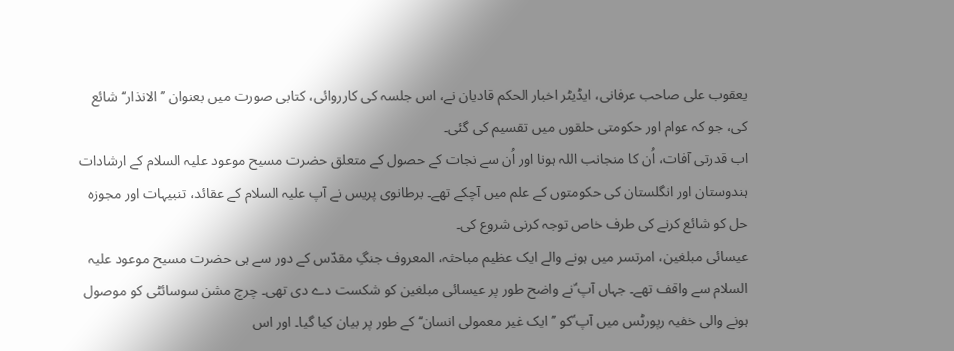یعقوب علی صاحب عرفانی، ایڈیٹر اخبار الحکم قادیان نے، اس جلسہ کی کارروائی، کتابی صورت میں بعنوان ’’الانذار‘‘شائع کی، جو کہ عوام اور حکومتی حلقوں میں تقسیم کی گئی۔
اب قدرتی آفات، اُن کا منجانب اللہ ہونا اور اُن سے نجات کے حصول کے متعلق حضرت مسیح موعود علیہ السلام کے ارشادات ہندوستان اور انگلستان کی حکومتوں کے علم میں آچکے تھے۔ برطانوی پریس نے آپ علیہ السلام کے عقائد، تنبیہات اور مجوزہ حل کو شائع کرنے کی طرف خاص توجہ کرنی شروع کی۔
عیسائی مبلغین، امرتسر میں ہونے والے ایک عظیم مباحثہ، المعروف جنگِ مقدّس کے دور سے ہی حضرت مسیح موعود علیہ السلام سے واقف تھے۔ جہاں آپ ؑنے واضح طور پر عیسائی مبلغین کو شکست دے دی تھی۔ چرچ مشن سوسائٹی کو موصول ہونے والی خفیہ رپورٹس میں آپ ؑکو ’’ایک غیر معمولی انسان‘‘ کے طور پر بیان کیا گیا۔ اور اس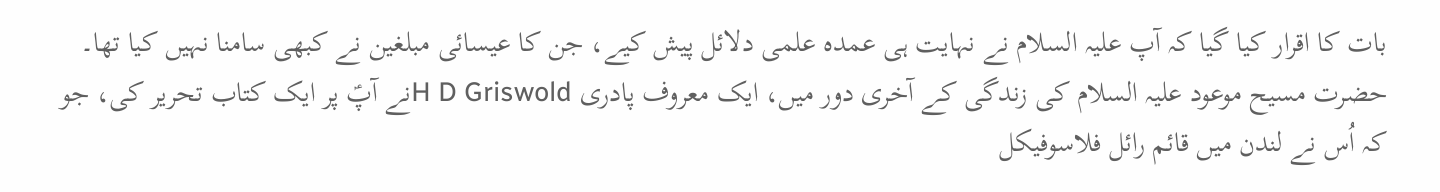بات کا اقرار کیا گیا کہ آپ علیہ السلام نے نہایت ہی عمدہ علمی دلائل پیش کیے، جن کا عیسائی مبلغین نے کبھی سامنا نہیں کیا تھا۔
حضرت مسیح موعود علیہ السلام کی زندگی کے آخری دور میں، ایک معروف پادری H D Griswoldنے آپؑ پر ایک کتاب تحریر کی، جو کہ اُس نے لندن میں قائم رائل فلاسوفیکل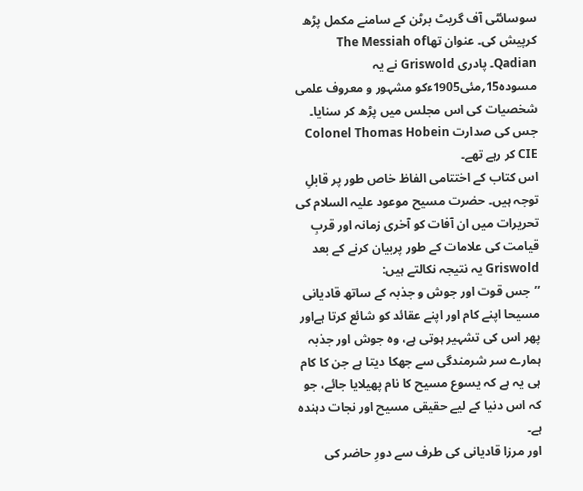سوسائٹی آف گریٹ برٹن کے سامنے مکمل پڑھ کرپیش کی۔ عنوان تھاThe Messiah of Qadian۔ پادری Griswold نے یہ مسودہ15؍مئی1905ءکو مشہور و معروف علمی شخصیات کی اس مجلس میں پڑھ کر سنایا۔ جس کی صدارت Colonel Thomas Hobein CIE کر رہے تھے۔
اس کتاب کے اختتامی الفاظ خاص طور پر قابلِ توجہ ہیں۔ حضرت مسیح موعود علیہ السلام کی تحریرات میں ان آفات کو آخری زمانہ اور قربِ قیامت کی علامات کے طور پربیان کرنے کے بعد Griswold یہ نتیجہ نکالتے ہیں:
’’جس قوت اور جوش و جذبہ کے ساتھ قادیانی مسیحا اپنے کام اور اپنے عقائد کو شائع کرتا ہےاور پھر اس کی تشہیر ہوتی ہے، وہ جوش اور جذبہ ہمارے سر شرمندگی سے جھکا دیتا ہے جن کا کام ہی یہ ہے کہ یسوع مسیح کا نام پھیلایا جائے، جو کہ اس دنیا کے لیے حقیقی مسیح اور نجات دہندہ ہے۔
اور مرزا قادیانی کی طرف سے دورِ حاضر کی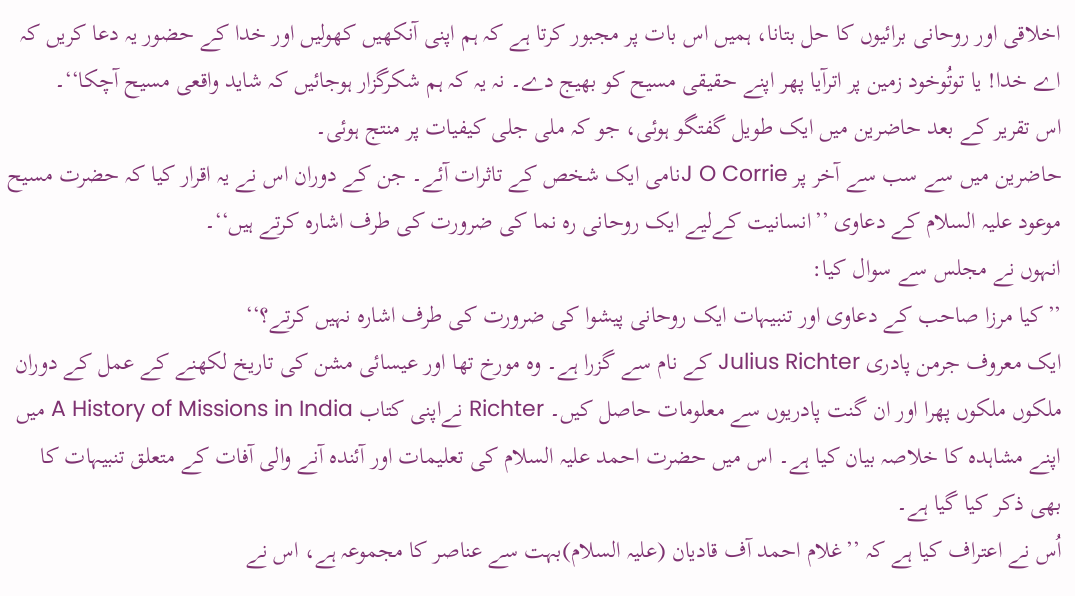اخلاقی اور روحانی برائیوں کا حل بتانا، ہمیں اس بات پر مجبور کرتا ہے کہ ہم اپنی آنکھیں کھولیں اور خدا کے حضور یہ دعا کریں کہ اے خدا! یا توتُوخود زمین پر اترآیا پھر اپنے حقیقی مسیح کو بھیج دے۔ نہ یہ کہ ہم شکرگزار ہوجائیں کہ شاید واقعی مسیح آچکا‘‘۔
اس تقریر کے بعد حاضرین میں ایک طویل گفتگو ہوئی، جو کہ ملی جلی کیفیات پر منتج ہوئی۔
حاضرین میں سے سب سے آخر پر J O Corrieنامی ایک شخص کے تاثرات آئے۔ جن کے دوران اس نے یہ اقرار کیا کہ حضرت مسیح موعود علیہ السلام کے دعاوی ’’انسانیت کےلیے ایک روحانی رہ نما کی ضرورت کی طرف اشارہ کرتے ہیں‘‘۔
انہوں نے مجلس سے سوال کیا:
’’کیا مرزا صاحب کے دعاوی اور تنبیہات ایک روحانی پیشوا کی ضرورت کی طرف اشارہ نہیں کرتے؟‘‘
ایک معروف جرمن پادری Julius Richter کے نام سے گزرا ہے۔ وہ مورخ تھا اور عیسائی مشن کی تاریخ لکھنے کے عمل کے دوران ملکوں ملکوں پھرا اور ان گنت پادریوں سے معلومات حاصل کیں۔ Richter نےاپنی کتاب A History of Missions in India میں اپنے مشاہدہ کا خلاصہ بیان کیا ہے۔ اس میں حضرت احمد علیہ السلام کی تعلیمات اور آئندہ آنے والی آفات کے متعلق تنبیہات کا بھی ذکر کیا گیا ہے۔
اُس نے اعتراف کیا ہے کہ ’’غلام احمد آف قادیان (علیہ السلام)بہت سے عناصر کا مجموعہ ہے، اس نے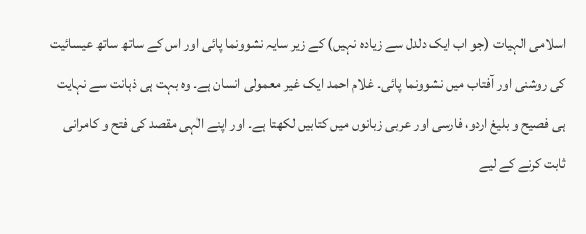اسلامی الہیات (جو اب ایک دلدل سے زیادہ نہیں) کے زیر سایہ نشوونما پائی اور اس کے ساتھ ساتھ عیسائیت کی روشنی اور آفتاب میں نشوونما پائی۔ غلام احمد ایک غیر معمولی انسان ہے۔ وہ بہت ہی ذہانت سے نہایت ہی فصیح و بلیغ اردو، فارسی اور عربی زبانوں میں کتابیں لکھتا ہے۔ اور اپنے الٰہی مقصد کی فتح و کامرانی ثابت کرنے کے لیے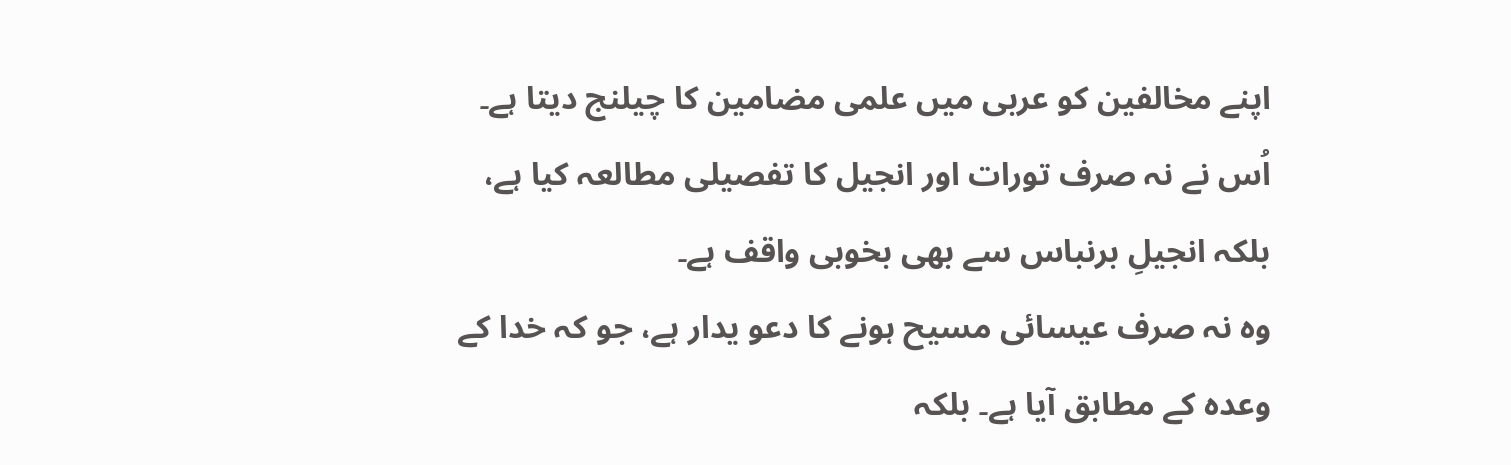اپنے مخالفین کو عربی میں علمی مضامین کا چیلنج دیتا ہے۔
اُس نے نہ صرف تورات اور انجیل کا تفصیلی مطالعہ کیا ہے، بلکہ انجیلِ برنباس سے بھی بخوبی واقف ہے۔
وہ نہ صرف عیسائی مسیح ہونے کا دعو یدار ہے، جو کہ خدا کے وعدہ کے مطابق آیا ہے۔ بلکہ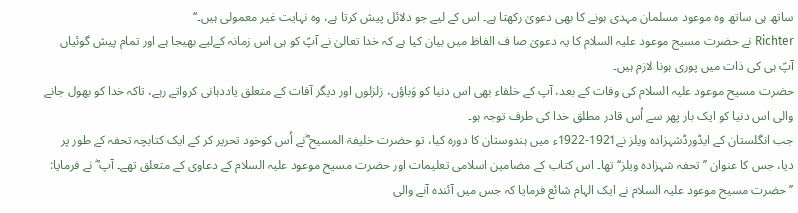ساتھ ہی ساتھ وہ موعود مسلمان مہدی ہونے کا بھی دعویٰ رکھتا ہے۔ اس کے لیے جو دلائل پیش کرتا ہے، وہ نہایت غیر معمولی ہیں۔‘‘
Richter نے حضرت مسیح موعود علیہ السلام کا یہ دعویٰ صا ف الفاظ میں بیان کیا ہے کہ خدا تعالیٰ نے آپؑ کو ہی اس زمانہ کےلیے بھیجا ہے اور تمام پیش گوئیاں آپؑ ہی کی ذات میں پوری ہونا لازم ہیں۔
حضرت مسیح موعود علیہ السلام کی وفات کے بعد، آپ کے خلفاء بھی اس دنیا کو وَباؤں، زلزلوں اور دیگر آفات کے متعلق یاددہانی کرواتے رہے، تاکہ خدا کو بھول جانے والی اس دنیا کو ایک بار پھر سے اُس قادر مطلق خدا کی طرف توجہ ہو۔
جب انگلستان کے ایڈورڈشہزادہ ویلز نے1921-1922ء میں ہندوستان کا دورہ کیا، تو حضرت خلیفۃ المسیح ؓنے اُس کوخود تحریر کر کے ایک کتابچہ تحفہ کے طور پر دیا، جس کا عنوان ’’تحفہ شہزادہ ویلز‘‘ تھا۔ اس کتاب کے مضامین اسلامی تعلیمات اور حضرت مسیح موعود علیہ السلام کے دعاوی کے متعلق تھے۔ آپ ؓ نے فرمایا:
’’حضرت مسیح موعود علیہ السلام نے ایک الہام شائع فرمایا کہ جس میں آئندہ آنے والی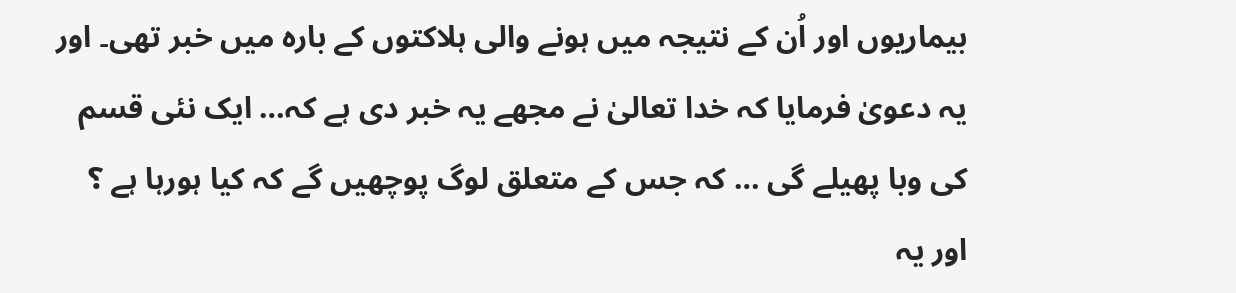بیماریوں اور اُن کے نتیجہ میں ہونے والی ہلاکتوں کے بارہ میں خبر تھی۔ اور یہ دعویٰ فرمایا کہ خدا تعالیٰ نے مجھے یہ خبر دی ہے کہ… ایک نئی قسم کی وبا پھیلے گی … کہ جس کے متعلق لوگ پوچھیں گے کہ کیا ہورہا ہے ؟ اور یہ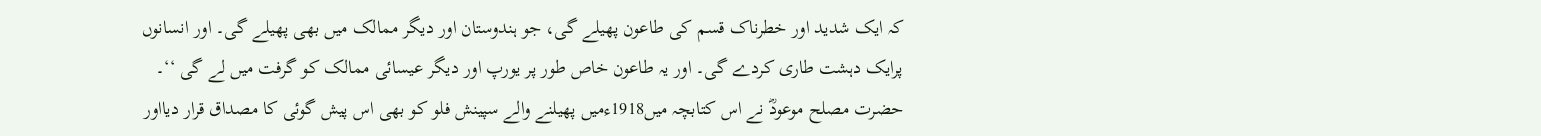کہ ایک شدید اور خطرناک قسم کی طاعون پھیلے گی، جو ہندوستان اور دیگر ممالک میں بھی پھیلے گی۔ اور انسانوں پرایک دہشت طاری کردے گی۔ اور یہ طاعون خاص طور پر یورپ اور دیگر عیسائی ممالک کو گرفت میں لے گی ‘‘۔
حضرت مصلح موعودؓ نے اس کتابچہ میں1918ءمیں پھیلنے والے سپینش فلو کو بھی اس پیش گوئی کا مصداق قرار دیااور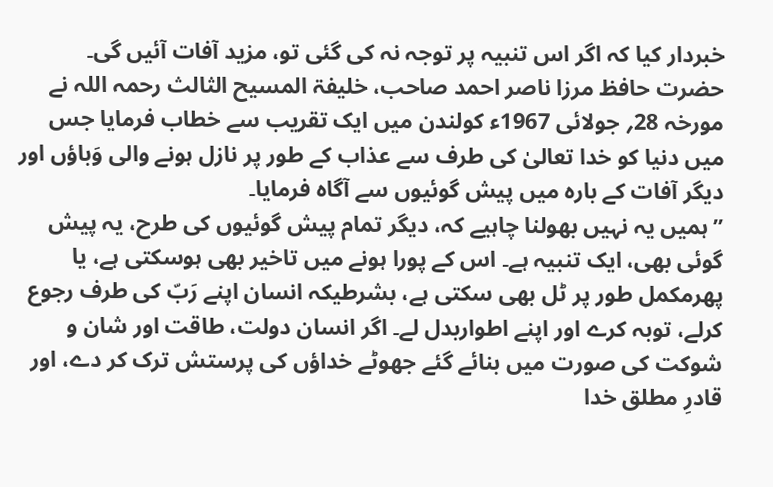خبردار کیا کہ اگر اس تنبیہ پر توجہ نہ کی گئی تو، مزید آفات آئیں گی۔
حضرت حافظ مرزا ناصر احمد صاحب، خلیفۃ المسیح الثالث رحمہ اللہ نے مورخہ 28؍ جولائی 1967ء کولندن میں ایک تقریب سے خطاب فرمایا جس میں دنیا کو خدا تعالیٰ کی طرف سے عذاب کے طور پر نازل ہونے والی وَباؤں اور دیگر آفات کے بارہ میں پیش گوئیوں سے آگاہ فرمایا۔
’’ہمیں یہ نہیں بھولنا چاہیے کہ، دیگر تمام پیش گوئیوں کی طرح، یہ پیش گوئی بھی، ایک تنبیہ ہے۔ اس کے پورا ہونے میں تاخیر بھی ہوسکتی ہے، یا پھرمکمل طور پر ٹل بھی سکتی ہے، بشرطیکہ انسان اپنے رَبّ کی طرف رجوع کرلے، توبہ کرے اور اپنے اطواربدل لے۔ اگر انسان دولت، طاقت اور شان و شوکت کی صورت میں بنائے گئے جھوٹے خداؤں کی پرستش ترک کر دے، اور قادرِ مطلق خدا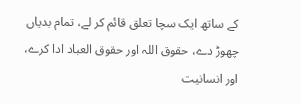کے ساتھ ایک سچا تعلق قائم کر لے، تمام بدیاں چھوڑ دے، حقوق اللہ اور حقوق العباد ادا کرے، اور انسانیت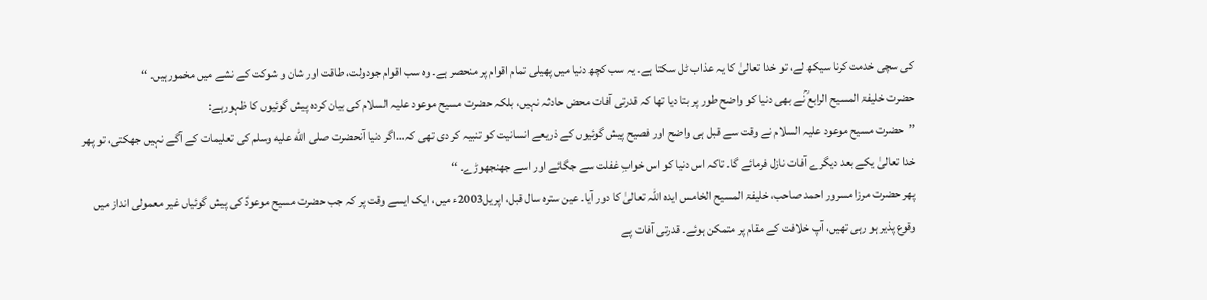کی سچی خدمت کرنا سیکھ لے، تو خدا تعالیٰ کا یہ عذاب ٹل سکتا ہے۔ یہ سب کچھ دنیا میں پھیلی تمام اقوام پر منحصر ہے۔ وہ سب اقوام جودولت، طاقت اور شان و شوکت کے نشے میں مخمورہیں۔ ‘‘
حضرت خلیفۃ المسیح الرابع ؒنے بھی دنیا کو واضح طور پر بتا دیا تھا کہ قدرتی آفات محض حادثہ نہیں، بلکہ حضرت مسیح موعود علیہ السلام کی بیان کردہ پیش گوئیوں کا ظہورہے:
’’حضرت مسیح موعود علیہ السلام نے وقت سے قبل ہی واضح اور فصیح پیش گوئیوں کے ذریعے انسانیت کو تنبیہ کر دی تھی کہ…اگر دنیا آنحضرت صلى الله عليه وسلم کی تعلیمات کے آگے نہیں جھکتی، تو پھر خدا تعالیٰ یکے بعد دیگرے آفات نازل فرمائے گا۔ تاکہ اس دنیا کو اس خوابِ غفلت سے جگائے اور اسے جھنجھوڑے۔ ‘‘
پھر حضرت مرزا مسرور احمد صاحب، خلیفۃ المسیح الخامس ایدہ اللہ تعالیٰ کا دور آیا۔ عین سترہ سال قبل، اپریل2003ء میں، ایک ایسے وقت پر کہ جب حضرت مسیح موعودؑ کی پیش گوئیاں غیر معمولی انداز میں وقوع پذیر ہو رہی تھیں، آپ خلافت کے مقام پر متمکن ہوئے۔ قدرتی آفات پے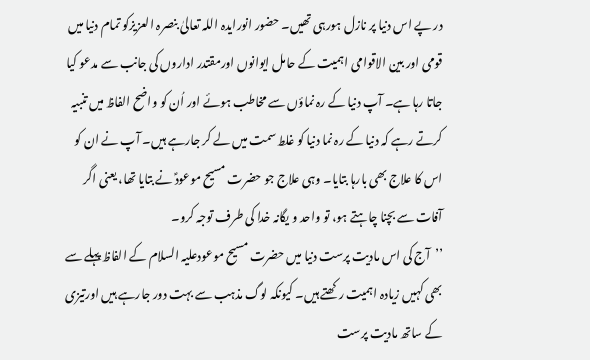در پے اس دنیا پر نازل ہورہی تھیں۔ حضور انورایدہ اللہ تعالیٰ بنصرہ العزیزکو تمام دنیا میں قومی اور بین الاقوامی اہمیت کے حامل ایوانوں اورمقتدر اداروں کی جانب سے مدعو کیا جاتا رہا ہے۔ آپ دنیا کے رہ نماؤں سے مخاطب ہوئے اور اُن کو واضح الفاظ میں تنبیہ کرتے رہے کہ دنیا کے رہ نما دنیا کو غلط سمت میں لے کر جارہے ہیں۔ آپ نے ان کو اس کا علاج بھی بارہا بتایا۔ وہی علاج جو حضرت مسیح موعودؑ نے بتایا تھا، یعنی اگر آفات سے بچنا چاہتے ہو، تو واحد و یگانہ خدا کی طرف توجہ کرو۔
’’آج کی اس مادیت پرست دنیا میں حضرت مسیح موعودعلیہ السلام کے الفاظ پہلے سے بھی کہیں زیادہ اہمیت رکھتے ہیں۔ کیونکہ لوگ مذہب سے بہت دور جارہے ہیں اورتیزی کے ساتھ مادیت پرست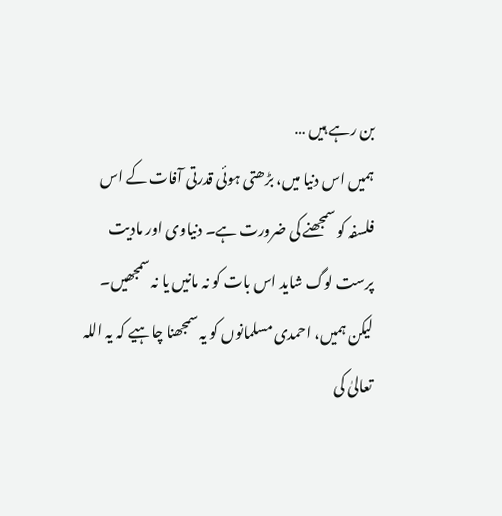بن رہے ہیں …
ہمیں اس دنیا میں، بڑھتی ہوئی قدرتی آفات کے اس فلسفہ کو سمجھنے کی ضرورت ہے۔ دنیاوی اور مادیت پرست لوگ شاید اس بات کو نہ مانیں یا نہ سمجھیں۔ لیکن ہمیں، احمدی مسلمانوں کو یہ سمجھنا چاہیے کہ یہ اللہ تعالیٰ کی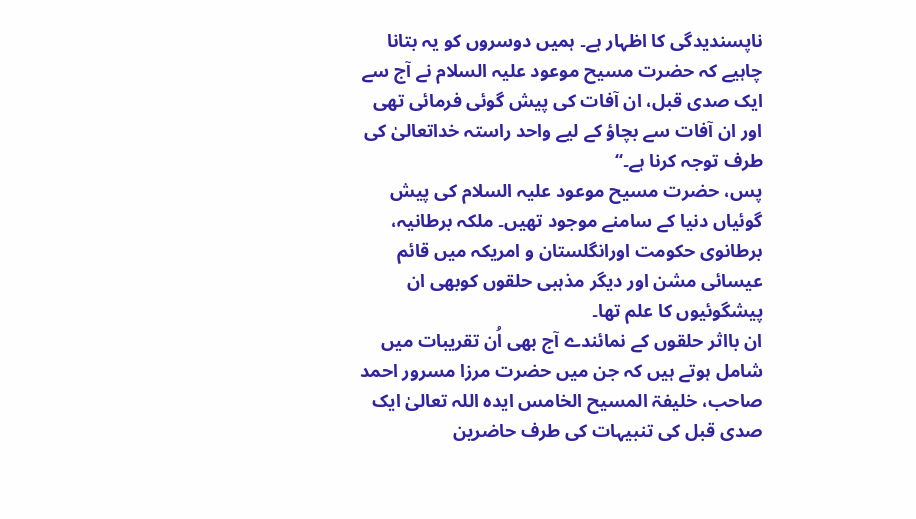ناپسندیدگی کا اظہار ہے۔ ہمیں دوسروں کو یہ بتانا چاہیے کہ حضرت مسیح موعود علیہ السلام نے آج سے ایک صدی قبل، ان آفات کی پیش گوئی فرمائی تھی اور ان آفات سے بچاؤ کے لیے واحد راستہ خداتعالیٰ کی طرف توجہ کرنا ہے۔‘‘
پس، حضرت مسیح موعود علیہ السلام کی پیش گوئیاں دنیا کے سامنے موجود تھیں۔ ملکہ برطانیہ، برطانوی حکومت اورانگلستان و امریکہ میں قائم عیسائی مشن اور دیگر مذہبی حلقوں کوبھی ان پیشگوئیوں کا علم تھا۔
ان بااثر حلقوں کے نمائندے آج بھی اُن تقریبات میں شامل ہوتے ہیں کہ جن میں حضرت مرزا مسرور احمد صاحب، خلیفۃ المسیح الخامس ایدہ اللہ تعالیٰ ایک صدی قبل کی تنبیہات کی طرف حاضرین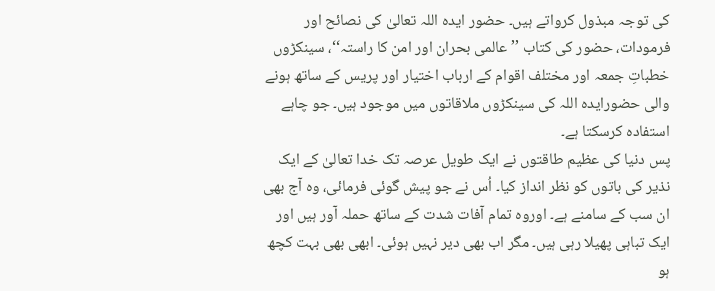کی توجہ مبذول کرواتے ہیں۔ حضور ایدہ اللہ تعالیٰ کی نصائح اور فرمودات، حضور کی کتاب ’’عالمی بحران اور امن کا راستہ‘‘، سینکڑوں خطباتِ جمعہ اور مختلف اقوام کے ارباب اختیار اور پریس کے ساتھ ہونے والی حضورایدہ اللہ کی سینکڑوں ملاقاتوں میں موجود ہیں۔ جو چاہے استفادہ کرسکتا ہے۔
پس دنیا کی عظیم طاقتوں نے ایک طویل عرصہ تک خدا تعالیٰ کے ایک نذیر کی باتوں کو نظر انداز کیا۔ اُس نے جو پیش گوئی فرمائی، وہ آج بھی ان سب کے سامنے ہے۔ اوروہ تمام آفات شدت کے ساتھ حملہ آور ہیں اور ایک تباہی پھیلا رہی ہیں۔ مگر اب بھی دیر نہیں ہوئی۔ ابھی بھی بہت کچھ ہو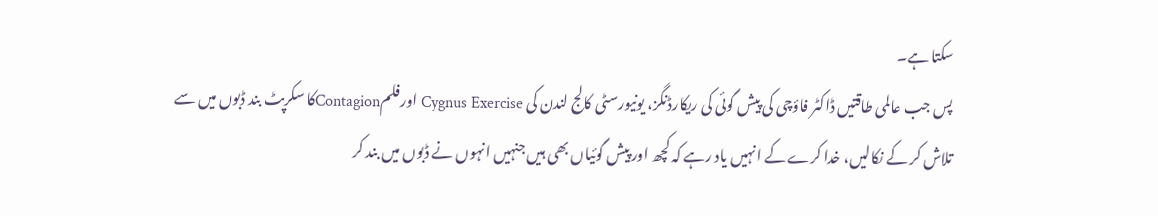سکتا ہے۔
پس جب عالمی طاقتیں ڈاکٹر فاؤچی کی پیش گوئی کی ریکارڈنگز، یونیورسٹی کالج لندن کی Cygnus Exercise اورفلمContagionکا سکرپٹ بند ڈبوں میں سے تلاش کر کے نکالیں، خدا کرے کے انہیں یاد رہے کہ کچھ اور پیش گوئیاں بھی ہیں جنہیں انہوں نے ڈبوں میں بند کر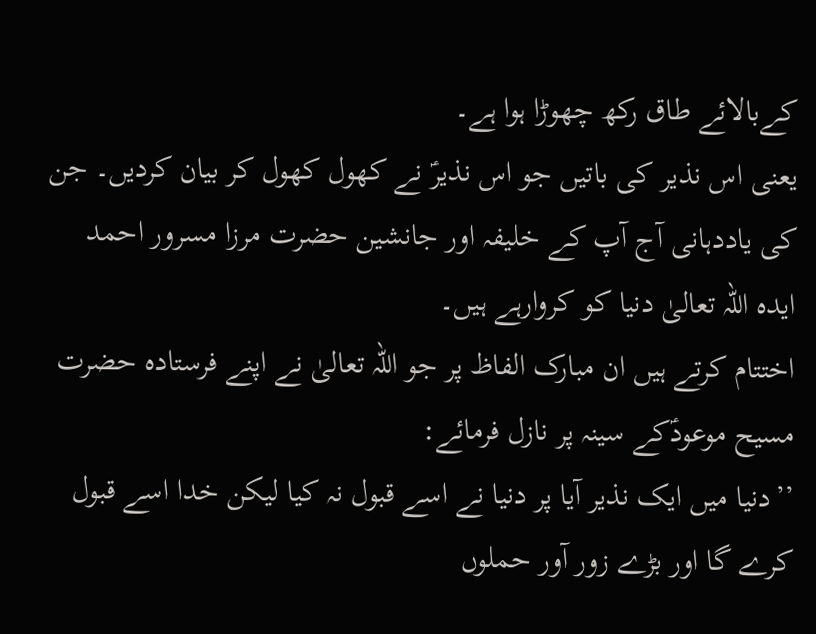کےبالائے طاق رکھ چھوڑا ہوا ہے۔
یعنی اس نذیر کی باتیں جو اس نذیرؑ نے کھول کھول کر بیان کردیں۔ جن کی یاددہانی آج آپ کے خلیفہ اور جانشین حضرت مرزا مسرور احمد ایدہ اللہ تعالیٰ دنیا کو کروارہے ہیں۔
اختتام کرتے ہیں ان مبارک الفاظ پر جو اللہ تعالیٰ نے اپنے فرستادہ حضرت مسیح موعودؑکے سینہ پر نازل فرمائے:
’’دنیا میں ایک نذیر آیا پر دنیا نے اسے قبول نہ کیا لیکن خدا اسے قبول کرے گا اور بڑے زور آور حملوں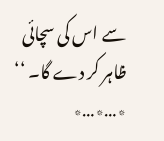سے اس کی سچائی ظاہر کر دے گا۔ ‘‘
٭…٭…٭